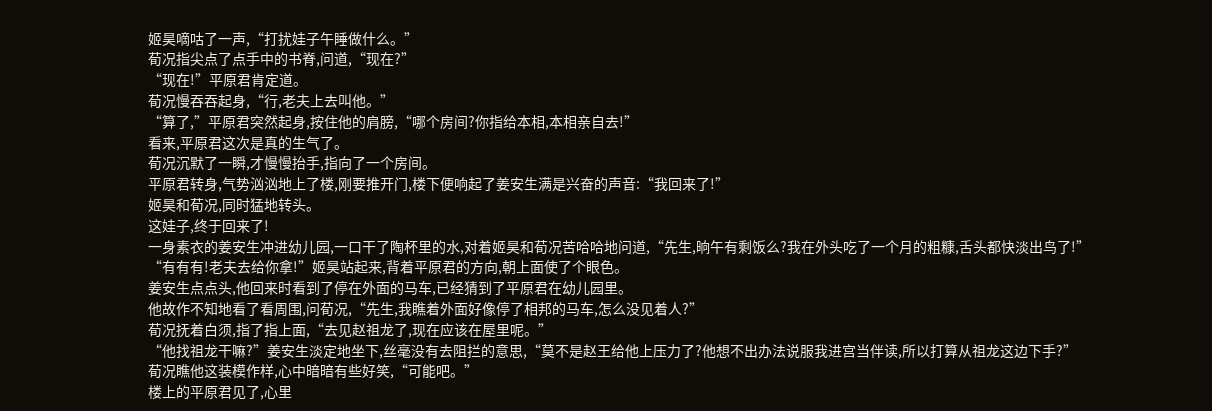姬昊嘀咕了一声,“打扰娃子午睡做什么。”
荀况指尖点了点手中的书脊,问道,“现在?”
“现在!”平原君肯定道。
荀况慢吞吞起身,“行,老夫上去叫他。”
“算了,”平原君突然起身,按住他的肩膀,“哪个房间?你指给本相,本相亲自去!”
看来,平原君这次是真的生气了。
荀况沉默了一瞬,才慢慢抬手,指向了一个房间。
平原君转身,气势汹汹地上了楼,刚要推开门,楼下便响起了姜安生满是兴奋的声音:“我回来了!”
姬昊和荀况,同时猛地转头。
这娃子,终于回来了!
一身素衣的姜安生冲进幼儿园,一口干了陶杯里的水,对着姬昊和荀况苦哈哈地问道,“先生,晌午有剩饭么?我在外头吃了一个月的粗糠,舌头都快淡出鸟了!”
“有有有!老夫去给你拿!”姬昊站起来,背着平原君的方向,朝上面使了个眼色。
姜安生点点头,他回来时看到了停在外面的马车,已经猜到了平原君在幼儿园里。
他故作不知地看了看周围,问荀况,“先生,我瞧着外面好像停了相邦的马车,怎么没见着人?”
荀况抚着白须,指了指上面,“去见赵祖龙了,现在应该在屋里呢。”
“他找祖龙干嘛?”姜安生淡定地坐下,丝毫没有去阻拦的意思,“莫不是赵王给他上压力了?他想不出办法说服我进宫当伴读,所以打算从祖龙这边下手?”
荀况瞧他这装模作样,心中暗暗有些好笑,“可能吧。”
楼上的平原君见了,心里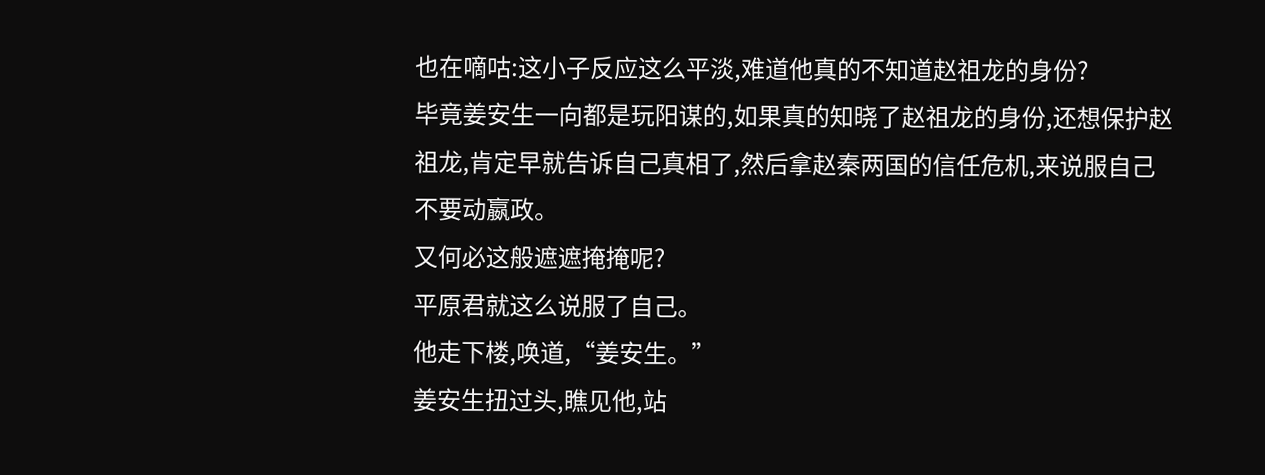也在嘀咕:这小子反应这么平淡,难道他真的不知道赵祖龙的身份?
毕竟姜安生一向都是玩阳谋的,如果真的知晓了赵祖龙的身份,还想保护赵祖龙,肯定早就告诉自己真相了,然后拿赵秦两国的信任危机,来说服自己不要动嬴政。
又何必这般遮遮掩掩呢?
平原君就这么说服了自己。
他走下楼,唤道,“姜安生。”
姜安生扭过头,瞧见他,站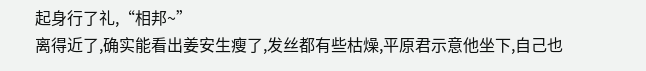起身行了礼,“相邦~”
离得近了,确实能看出姜安生瘦了,发丝都有些枯燥,平原君示意他坐下,自己也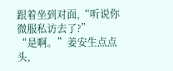跟着坐到对面,“听说你微服私访去了?”
“是啊。”姜安生点点头,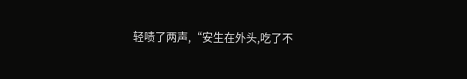轻啧了两声,“安生在外头,吃了不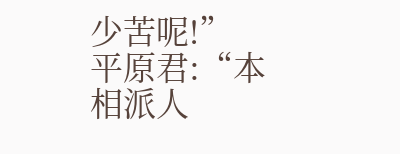少苦呢!”
平原君:“本相派人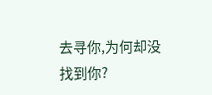去寻你,为何却没找到你?